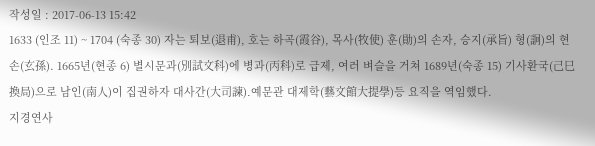작성일 : 2017-06-13 15:42
1633 (인조 11) ~ 1704 (숙종 30) 자는 퇴보(退甫), 호는 하곡(霞谷), 목사(牧使) 훈(勛)의 손자, 승지(承旨) 형(詗)의 현손(玄孫). 1665년(현종 6) 별시문과(別試文科)에 병과(丙科)로 급제, 여러 벼슬을 거쳐 1689년(숙종 15) 기사환국(己巳換局)으로 남인(南人)이 집권하자 대사간(大司諫)․예문관 대제학(藝文館大提學)등 요직을 역임했다.
지경연사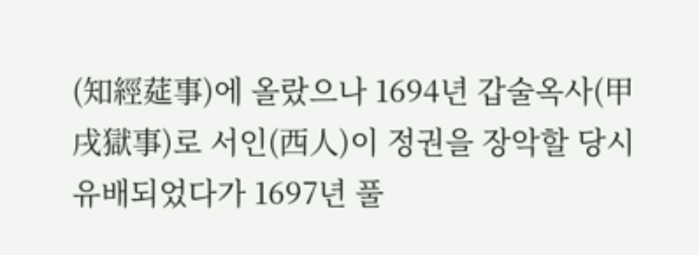(知經莚事)에 올랐으나 1694년 갑술옥사(甲戌獄事)로 서인(西人)이 정권을 장악할 당시 유배되었다가 1697년 풀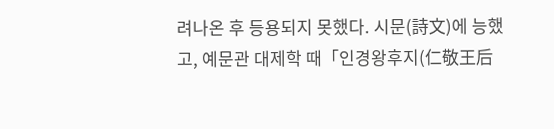려나온 후 등용되지 못했다. 시문(詩文)에 능했고, 예문관 대제학 때「인경왕후지(仁敬王后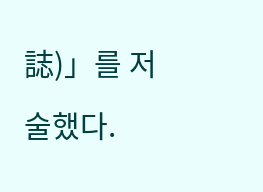誌)」를 저술했다.